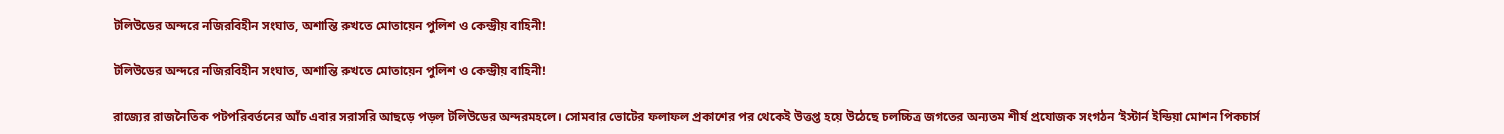টলিউডের অন্দরে নজিরবিহীন সংঘাত, অশান্তি রুখতে মোতায়েন পুলিশ ও কেন্দ্রীয় বাহিনী!

টলিউডের অন্দরে নজিরবিহীন সংঘাত, অশান্তি রুখতে মোতায়েন পুলিশ ও কেন্দ্রীয় বাহিনী!

রাজ্যের রাজনৈতিক পটপরিবর্তনের আঁচ এবার সরাসরি আছড়ে পড়ল টলিউডের অন্দরমহলে। সোমবার ভোটের ফলাফল প্রকাশের পর থেকেই উত্তপ্ত হয়ে উঠেছে চলচ্চিত্র জগতের অন্যতম শীর্ষ প্রযোজক সংগঠন ‘ইস্টার্ন ইন্ডিয়া মোশন পিকচার্স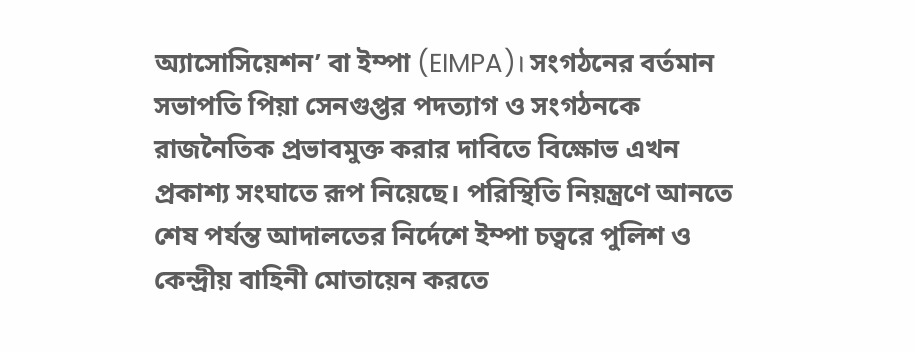অ্যাসোসিয়েশন’ বা ইম্পা (EIMPA)। সংগঠনের বর্তমান সভাপতি পিয়া সেনগুপ্তর পদত্যাগ ও সংগঠনকে রাজনৈতিক প্রভাবমুক্ত করার দাবিতে বিক্ষোভ এখন প্রকাশ্য সংঘাতে রূপ নিয়েছে। পরিস্থিতি নিয়ন্ত্রণে আনতে শেষ পর্যন্ত আদালতের নির্দেশে ইম্পা চত্বরে পুলিশ ও কেন্দ্রীয় বাহিনী মোতায়েন করতে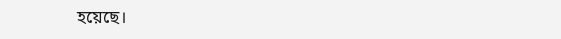হয়েছে।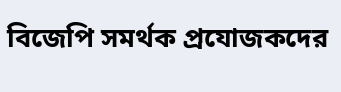বিজেপি সমর্থক প্রযোজকদের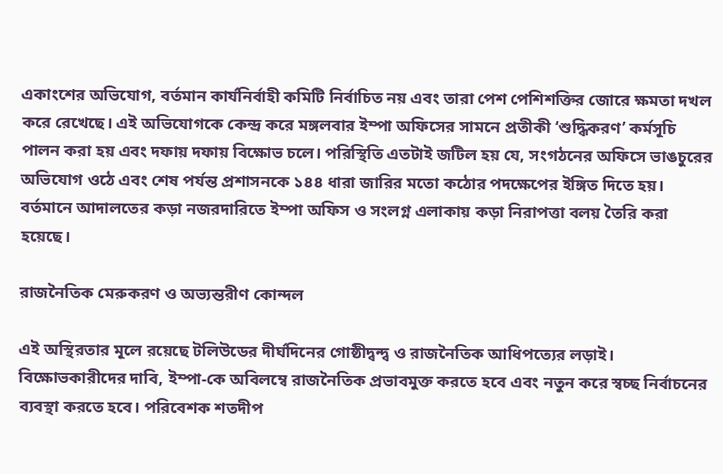একাংশের অভিযোগ, বর্তমান কার্যনির্বাহী কমিটি নির্বাচিত নয় এবং তারা পেশ পেশিশক্তির জোরে ক্ষমতা দখল করে রেখেছে। এই অভিযোগকে কেন্দ্র করে মঙ্গলবার ইম্পা অফিসের সামনে প্রতীকী ‘শুদ্ধিকরণ’ কর্মসূচি পালন করা হয় এবং দফায় দফায় বিক্ষোভ চলে। পরিস্থিতি এতটাই জটিল হয় যে, সংগঠনের অফিসে ভাঙচুরের অভিযোগ ওঠে এবং শেষ পর্যন্ত প্রশাসনকে ১৪৪ ধারা জারির মতো কঠোর পদক্ষেপের ইঙ্গিত দিতে হয়। বর্তমানে আদালতের কড়া নজরদারিতে ইম্পা অফিস ও সংলগ্ন এলাকায় কড়া নিরাপত্তা বলয় তৈরি করা হয়েছে।

রাজনৈতিক মেরুকরণ ও অভ্যন্তরীণ কোন্দল

এই অস্থিরতার মূলে রয়েছে টলিউডের দীর্ঘদিনের গোষ্ঠীদ্বন্দ্ব ও রাজনৈতিক আধিপত্যের লড়াই। বিক্ষোভকারীদের দাবি, ইম্পা-কে অবিলম্বে রাজনৈতিক প্রভাবমুক্ত করতে হবে এবং নতুন করে স্বচ্ছ নির্বাচনের ব্যবস্থা করতে হবে। পরিবেশক শতদীপ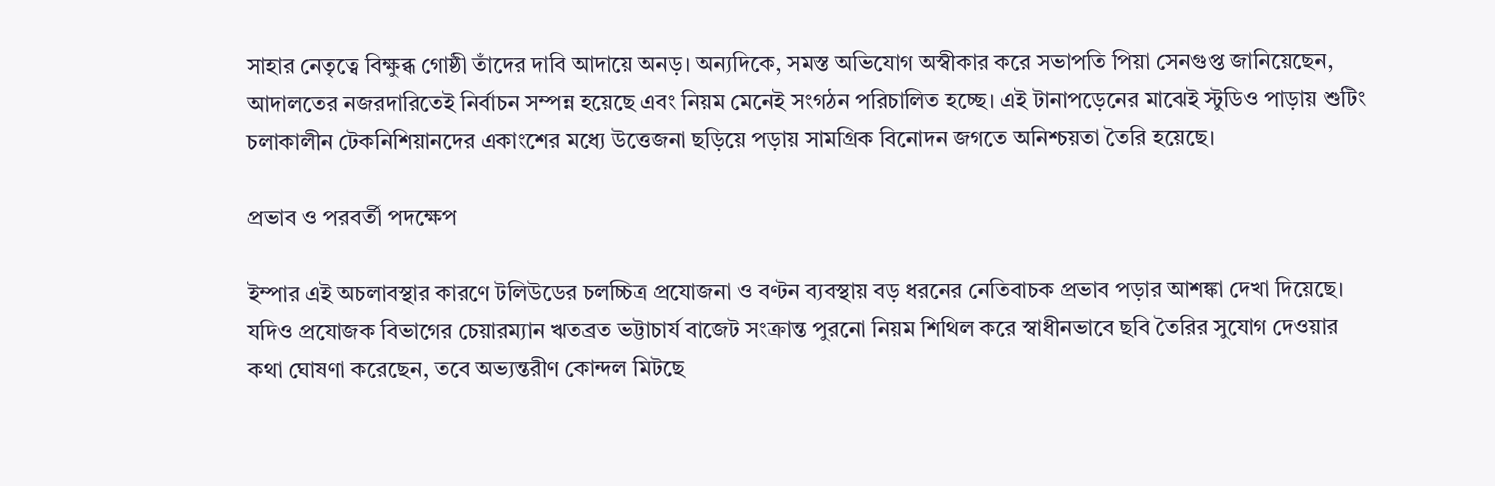সাহার নেতৃত্বে বিক্ষুব্ধ গোষ্ঠী তাঁদের দাবি আদায়ে অনড়। অন্যদিকে, সমস্ত অভিযোগ অস্বীকার করে সভাপতি পিয়া সেনগুপ্ত জানিয়েছেন, আদালতের নজরদারিতেই নির্বাচন সম্পন্ন হয়েছে এবং নিয়ম মেনেই সংগঠন পরিচালিত হচ্ছে। এই টানাপড়েনের মাঝেই স্টুডিও পাড়ায় শুটিং চলাকালীন টেকনিশিয়ানদের একাংশের মধ্যে উত্তেজনা ছড়িয়ে পড়ায় সামগ্রিক বিনোদন জগতে অনিশ্চয়তা তৈরি হয়েছে।

প্রভাব ও পরবর্তী পদক্ষেপ

ইম্পার এই অচলাবস্থার কারণে টলিউডের চলচ্চিত্র প্রযোজনা ও বণ্টন ব্যবস্থায় বড় ধরনের নেতিবাচক প্রভাব পড়ার আশঙ্কা দেখা দিয়েছে। যদিও প্রযোজক বিভাগের চেয়ারম্যান ঋতব্রত ভট্টাচার্য বাজেট সংক্রান্ত পুরনো নিয়ম শিথিল করে স্বাধীনভাবে ছবি তৈরির সুযোগ দেওয়ার কথা ঘোষণা করেছেন, তবে অভ্যন্তরীণ কোন্দল মিটছে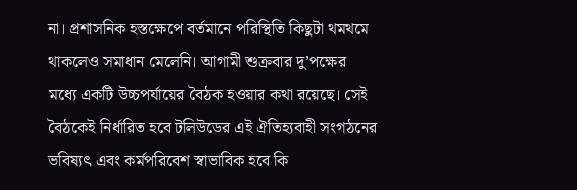না। প্রশাসনিক হস্তক্ষেপে বর্তমানে পরিস্থিতি কিছুটা থমথমে থাকলেও সমাধান মেলেনি। আগামী শুক্রবার দু’পক্ষের মধ্যে একটি উচ্চপর্যায়ের বৈঠক হওয়ার কথা রয়েছে। সেই বৈঠকেই নির্ধারিত হবে টলিউডের এই ঐতিহ্যবাহী সংগঠনের ভবিষ্যৎ এবং কর্মপরিবেশ স্বাভাবিক হবে কি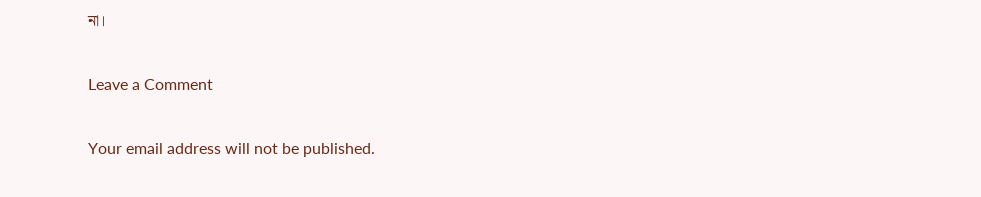না।

Leave a Comment

Your email address will not be published.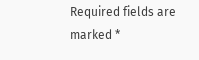Required fields are marked *